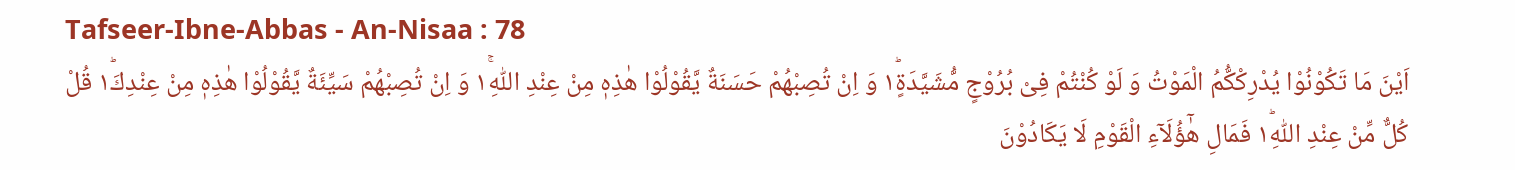Tafseer-Ibne-Abbas - An-Nisaa : 78
اَیْنَ مَا تَكُوْنُوْا یُدْرِكْكُّمُ الْمَوْتُ وَ لَوْ كُنْتُمْ فِیْ بُرُوْجٍ مُّشَیَّدَةٍ١ؕ وَ اِنْ تُصِبْهُمْ حَسَنَةٌ یَّقُوْلُوْا هٰذِهٖ مِنْ عِنْدِ اللّٰهِ١ۚ وَ اِنْ تُصِبْهُمْ سَیِّئَةٌ یَّقُوْلُوْا هٰذِهٖ مِنْ عِنْدِكَ١ؕ قُلْ كُلٌّ مِّنْ عِنْدِ اللّٰهِ١ؕ فَمَالِ هٰۤؤُلَآءِ الْقَوْمِ لَا یَكَادُوْنَ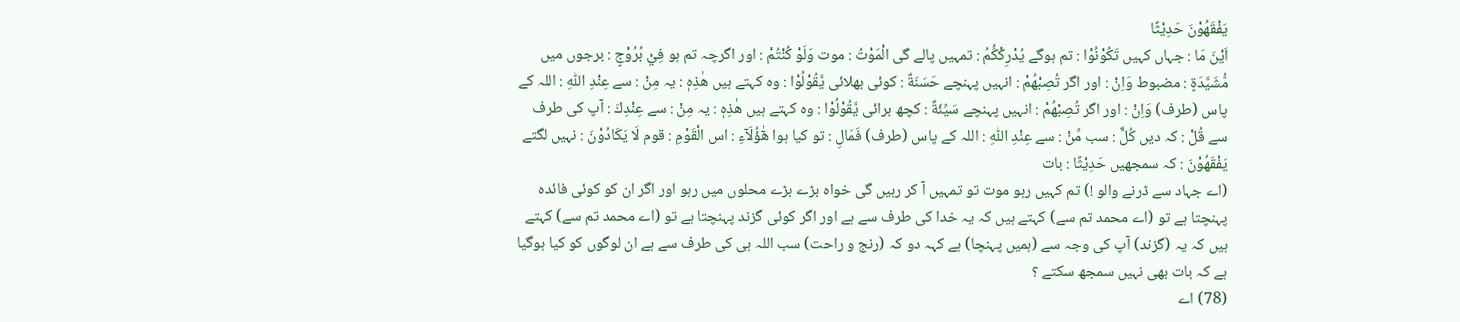یَفْقَهُوْنَ حَدِیْثًا
اَيْنَ مَا : جہاں کہیں تَكُوْنُوْا : تم ہوگے يُدْرِكْكُّمُ : تمہیں پالے گی الْمَوْتُ : موت وَلَوْ كُنْتُمْ : اور اگرچہ تم ہو فِيْ بُرُوْجٍ : برجوں میں مُّشَيَّدَةٍ : مضبوط وَاِنْ : اور اگر تُصِبْھُمْ : انہیں پہنچے حَسَنَةٌ : کوئی بھلائی يَّقُوْلُوْا : وہ کہتے ہیں هٰذِهٖ : یہ مِنْ : سے عِنْدِ اللّٰهِ : اللہ کے پاس (طرف) وَاِنْ : اور اگر تُصِبْھُمْ : انہیں پہنچے سَيِّئَةٌ : کچھ برائی يَّقُوْلُوْا : وہ کہتے ہیں هٰذِهٖ : یہ مِنْ : سے عِنْدِكَ : آپ کی طرف سے قُلْ : کہ دیں كُلٌّ : سب مِّنْ : سے عِنْدِ اللّٰهِ : اللہ کے پاس (طرف) فَمَالِ : تو کیا ہوا هٰٓؤُلَآءِ : اس الْقَوْمِ : قوم لَا يَكَادُوْنَ : نہیں لگتے يَفْقَهُوْنَ : کہ سمجھیں حَدِيْثًا : بات
(اے جہاد سے ڈرنے والو !) تم کہیں رہو موت تو تمہیں آ کر رہیں گی خواہ بڑے بڑے محلوں میں رہو اور اگر ان کو کوئی فائدہ پہنچتا ہے تو (اے محمد تم سے) کہتے ہیں کہ یہ خدا کی طرف سے ہے اور اگر کوئی گزند پہنچتا ہے تو (اے محمد تم سے) کہتے ہیں کہ یہ (گزند) آپ کی وجہ سے (ہمیں پہنچا) ہے کہہ دو کہ (رنج و راحت) سب اللہ ہی کی طرف سے ہے ان لوگوں کو کیا ہوگیا ہے کہ بات بھی نہیں سمجھ سکتے ؟
(78) اے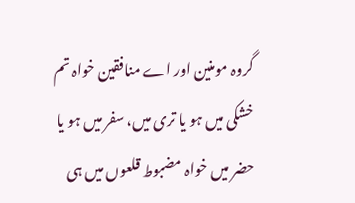گروہ مومنین اور اے منافقین خواہ تم خشکی میں ہو یا تری میں، سفر میں ہو یا حضر میں خواہ مضبوط قلعوں میں ہی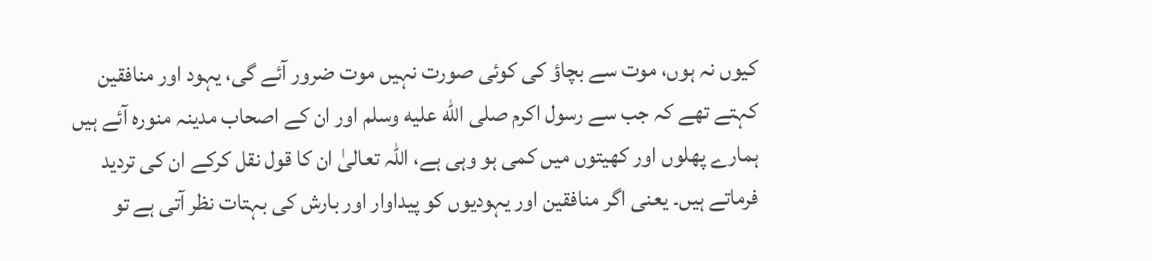کیوں نہ ہوں، موت سے بچاؤ کی کوئی صورت نہیں موت ضرور آئے گی، یہود اور منافقین کہتے تھے کہ جب سے رسول اکرم صلى الله عليه وسلم اور ان کے اصحاب مدینہ منورہ آئے ہیں ہمارے پھلوں اور کھیتوں میں کمی ہو وہی ہے، اللہ تعالیٰ ان کا قول نقل کرکے ان کی تردید فرماتے ہیں۔ یعنی اگر منافقین اور یہودیوں کو پیداوار اور بارش کی بہتات نظر آتی ہے تو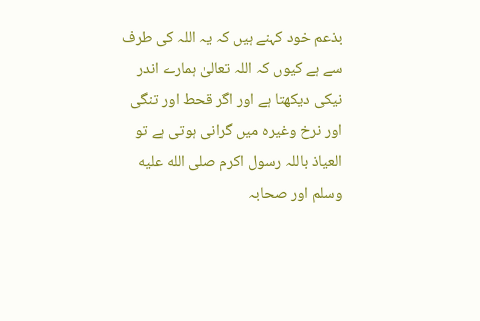بذعم خود کہنے ہیں کہ یہ اللہ کی طرف سے ہے کیوں کہ اللہ تعالیٰ ہمارے اندر نیکی دیکھتا ہے اور اگر قحط اور تنگی اور نرخ وغیرہ میں گرانی ہوتی ہے تو العیاذ باللہ رسول اکرم صلى الله عليه وسلم اور صحابہ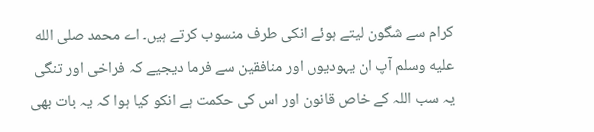کرام سے شگون لیتے ہوئے انکی طرف منسوب کرتے ہیں۔ اے محمد صلى الله عليه وسلم آپ ان یہودیوں اور منافقین سے فرما دیجیے کہ فراخی اور تنگی یہ سب اللہ کے خاص قانون اور اس کی حکمت ہے انکو کیا ہوا کہ یہ بات بھی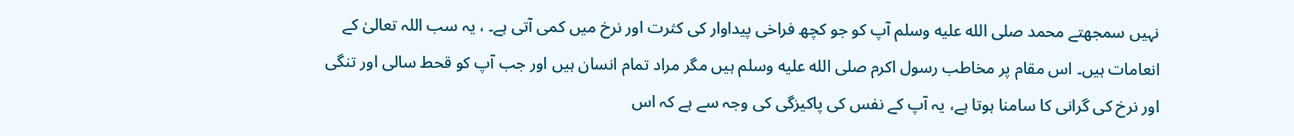نہیں سمجھتے محمد صلى الله عليه وسلم آپ کو جو کچھ فراخی پیداوار کی کثرت اور نرخ میں کمی آتی ہے۔ ، یہ سب اللہ تعالیٰ کے انعامات ہیں۔ اس مقام پر مخاطب رسول اکرم صلى الله عليه وسلم ہیں مگر مراد تمام انسان ہیں اور جب آپ کو قحط سالی اور تنگی اور نرخ کی گرانی کا سامنا ہوتا ہے، یہ آپ کے نفس کی پاکیزگی کی وجہ سے ہے کہ اس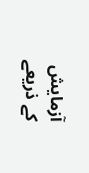آزمایش کے ذریعے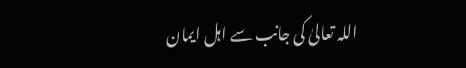اللہ تعالیٰ کی جانب سے اہل ایمان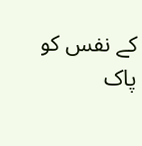کے نفس کو پاک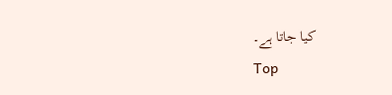کیا جاتا ہے۔
Top